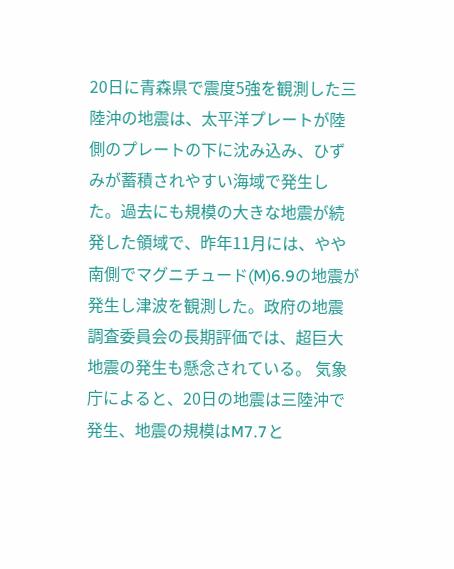20日に青森県で震度5強を観測した三陸沖の地震は、太平洋プレートが陸側のプレートの下に沈み込み、ひずみが蓄積されやすい海域で発生した。過去にも規模の大きな地震が続発した領域で、昨年11月には、やや南側でマグニチュード(M)6.9の地震が発生し津波を観測した。政府の地震調査委員会の長期評価では、超巨大地震の発生も懸念されている。 気象庁によると、20日の地震は三陸沖で発生、地震の規模はM7.7と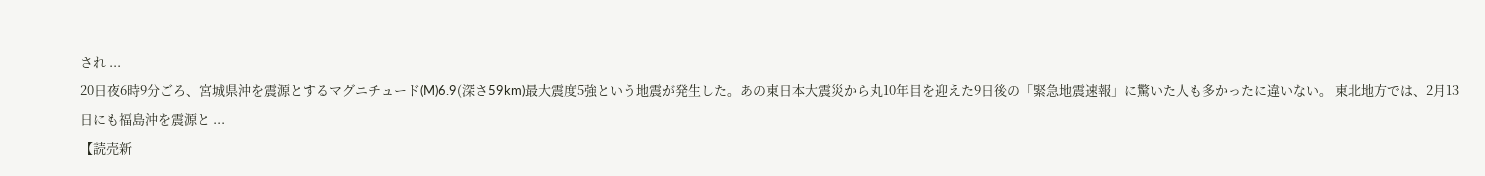され ...
20日夜6時9分ごろ、宮城県沖を震源とするマグニチュード(M)6.9(深さ59km)最大震度5強という地震が発生した。あの東日本大震災から丸10年目を迎えた9日後の「緊急地震速報」に驚いた人も多かったに違いない。 東北地方では、2月13日にも福島沖を震源と ...
【読売新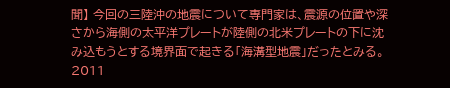聞】 今回の三陸沖の地震について専門家は、震源の位置や深さから海側の太平洋プレートが陸側の北米プレートの下に沈み込もうとする境界面で起きる「海溝型地震」だったとみる。2011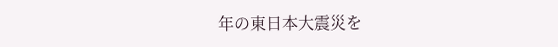年の東日本大震災を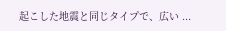起こした地震と同じタイプで、広い ...